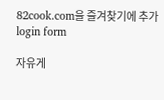82cook.com을 즐겨찾기에 추가
login form

자유게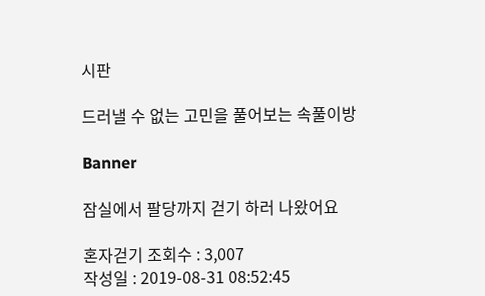시판

드러낼 수 없는 고민을 풀어보는 속풀이방

Banner

잠실에서 팔당까지 걷기 하러 나왔어요

혼자걷기 조회수 : 3,007
작성일 : 2019-08-31 08:52:45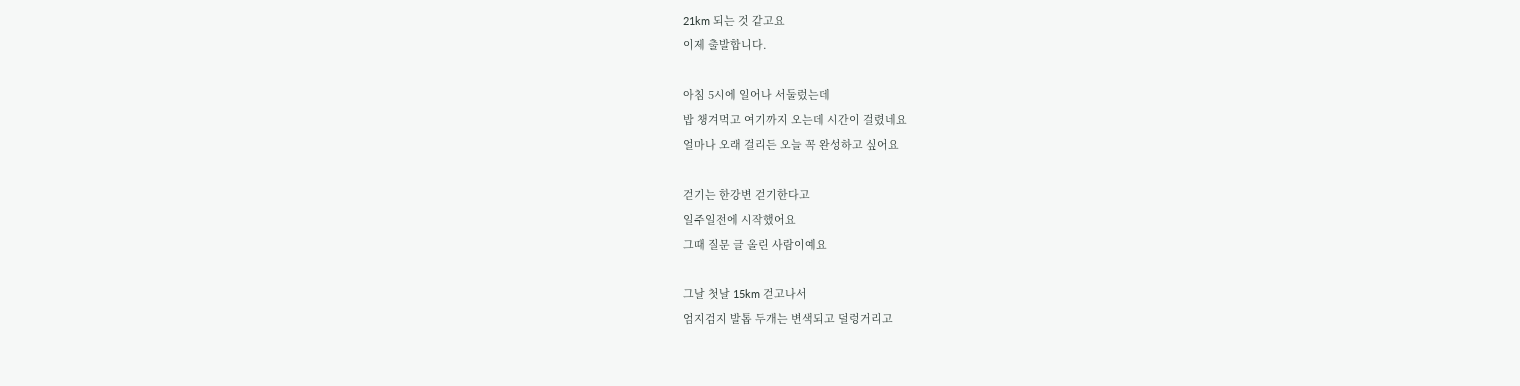21km 되는 것 같고요
이제 출발합니다.

아침 5시에 일어나 서둘렀는데
밥 챙겨먹고 여기까지 오는데 시간이 걸렸네요
얼마나 오래 걸리든 오늘 꼭 완성하고 싶어요

걷기는 한강변 걷기한다고
일주일전에 시작했어요
그때 질문 글 올린 사람이예요

그날 첫날 15km 걷고나서
엄지검지 발톱 두개는 변색되고 덜렁거리고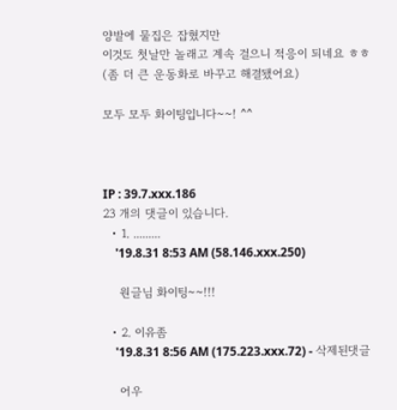양발에 물집은 잡혔지만
이것도 첫날만 놀래고 계속 걸으니 적응이 되네요 ㅎㅎ
(좀 더 큰 운동화로 바꾸고 해결됐어요)

모두 모두 화이팅입니다~~! ^^



IP : 39.7.xxx.186
23 개의 댓글이 있습니다.
  • 1. .........
    '19.8.31 8:53 AM (58.146.xxx.250)

    원글님 화이팅~~!!!

  • 2. 이유좀
    '19.8.31 8:56 AM (175.223.xxx.72) - 삭제된댓글

    어우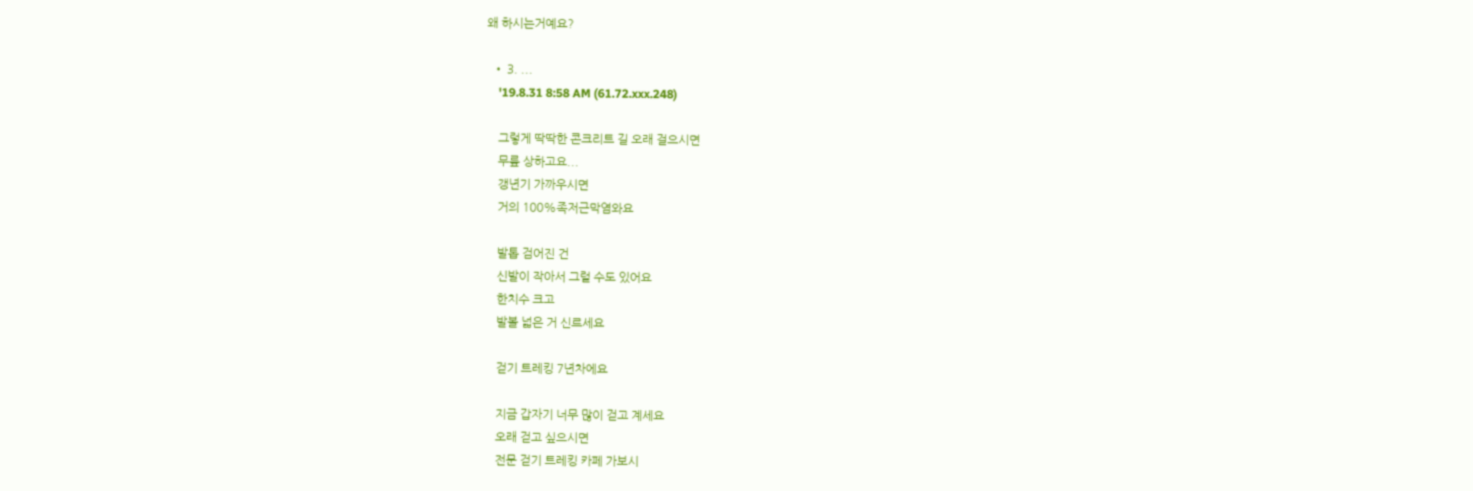왜 하시는거예요?

  • 3. ...
    '19.8.31 8:58 AM (61.72.xxx.248)

    그렇게 딱딱한 콘크리트 길 오래 걸으시면
    무릎 상하고요...
    갱년기 가까우시면
    거의 100%족저근막염와요

    발톱 검어진 건
    신발이 작아서 그럴 수도 있어요
    한치수 크고
    발볼 넓은 거 신르세요

    걷기 트레킹 7년차에요

    지금 갑자기 너무 많이 걷고 계세요
    오래 걷고 싶으시면
    전문 걷기 트레킹 카페 가보시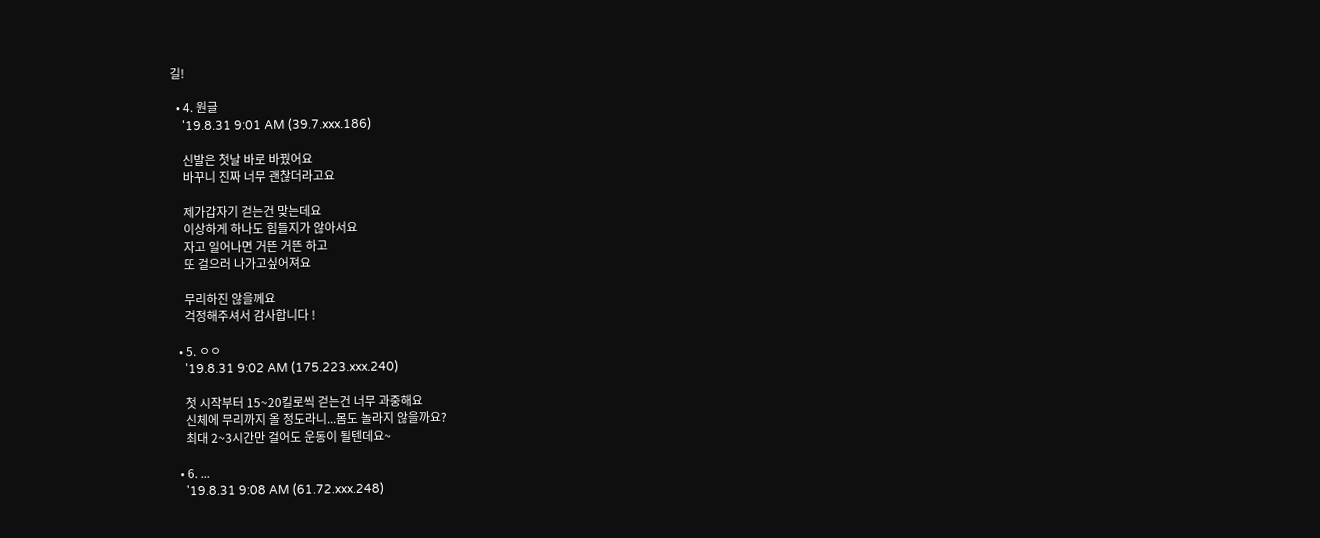길!

  • 4. 원글
    '19.8.31 9:01 AM (39.7.xxx.186)

    신발은 첫날 바로 바꿨어요
    바꾸니 진짜 너무 괜찮더라고요

    제가갑자기 걷는건 맞는데요
    이상하게 하나도 힘들지가 않아서요
    자고 일어나면 거뜬 거뜬 하고
    또 걸으러 나가고싶어져요

    무리하진 않을께요
    걱정해주셔서 감사합니다 !

  • 5. ㅇㅇ
    '19.8.31 9:02 AM (175.223.xxx.240)

    첫 시작부터 15~20킬로씩 걷는건 너무 과중해요
    신체에 무리까지 올 정도라니...몸도 놀라지 않을까요?
    최대 2~3시간만 걸어도 운동이 될텐데요~

  • 6. ...
    '19.8.31 9:08 AM (61.72.xxx.248)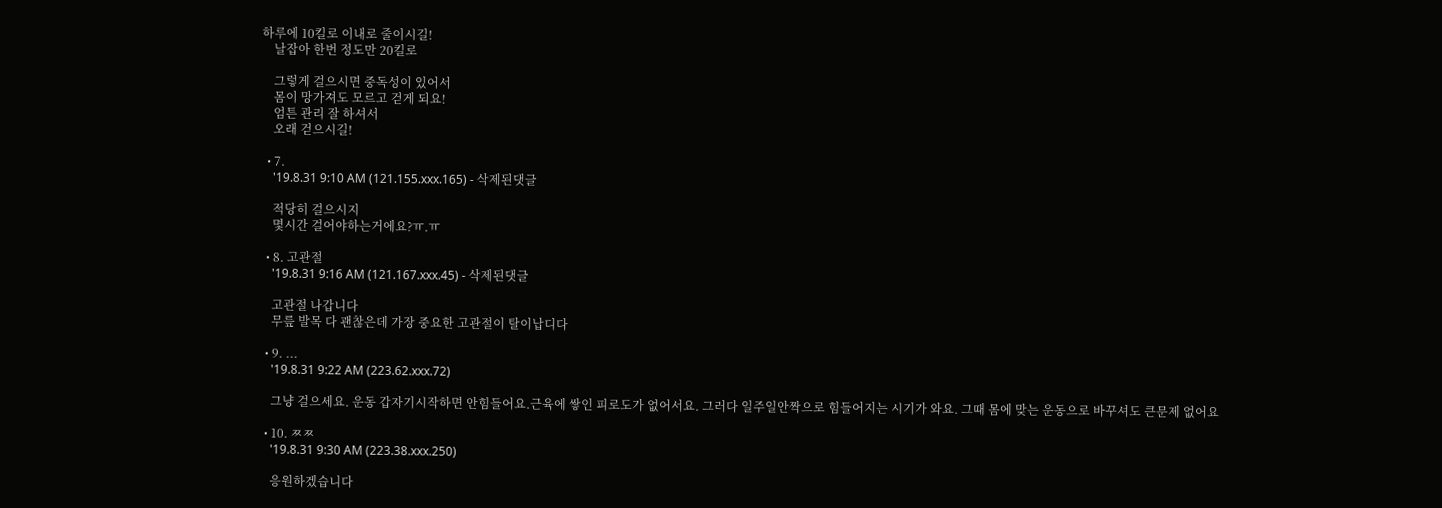하루에 10킬로 이내로 줄이시길!
    날잡아 한번 정도만 20킬로

    그렇게 걸으시면 중독성이 있어서
    몸이 망가져도 모르고 걷게 되요!
    엄튼 관리 잘 하셔서
    오래 걷으시길!

  • 7.
    '19.8.31 9:10 AM (121.155.xxx.165) - 삭제된댓글

    적당히 걸으시지
    몇시간 걸어야하는거에요?ㅠ.ㅠ

  • 8. 고관절
    '19.8.31 9:16 AM (121.167.xxx.45) - 삭제된댓글

    고관절 나갑니다
    무릎 발목 다 괜찮은데 가장 중요한 고관절이 탈이납디다

  • 9. ...
    '19.8.31 9:22 AM (223.62.xxx.72)

    그냥 걸으세요. 운동 갑자기시작하면 안힘들어요.근육에 쌓인 피로도가 없어서요. 그러다 일주일안짝으로 힘들어지는 시기가 와요. 그때 몸에 맞는 운동으로 바꾸셔도 큰문제 없어요

  • 10. ㅉㅉ
    '19.8.31 9:30 AM (223.38.xxx.250)

    응원하겠습니다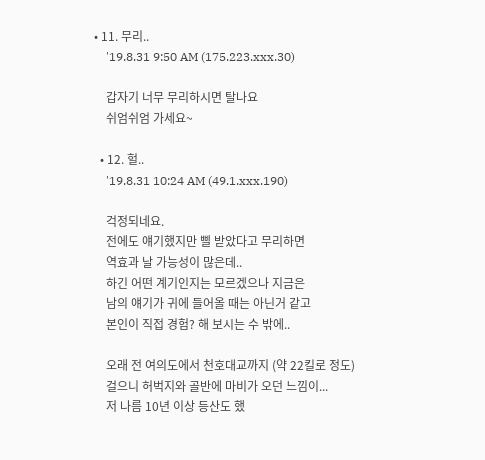• 11. 무리..
    '19.8.31 9:50 AM (175.223.xxx.30)

    갑자기 너무 무리하시면 탈나요
    쉬엄쉬엄 가세요~

  • 12. 헐..
    '19.8.31 10:24 AM (49.1.xxx.190)

    걱정되네요.
    전에도 얘기했지만 삘 받았다고 무리하면
    역효과 날 가능성이 많은데..
    하긴 어떤 계기인지는 모르겠으나 지금은
    남의 얘기가 귀에 들어올 때는 아닌거 같고
    본인이 직접 경험? 해 보시는 수 밖에..

    오래 전 여의도에서 천호대교까지 (약 22킬로 정도)
    걸으니 허벅지와 골반에 마비가 오던 느낌이...
    저 나름 10년 이상 등산도 했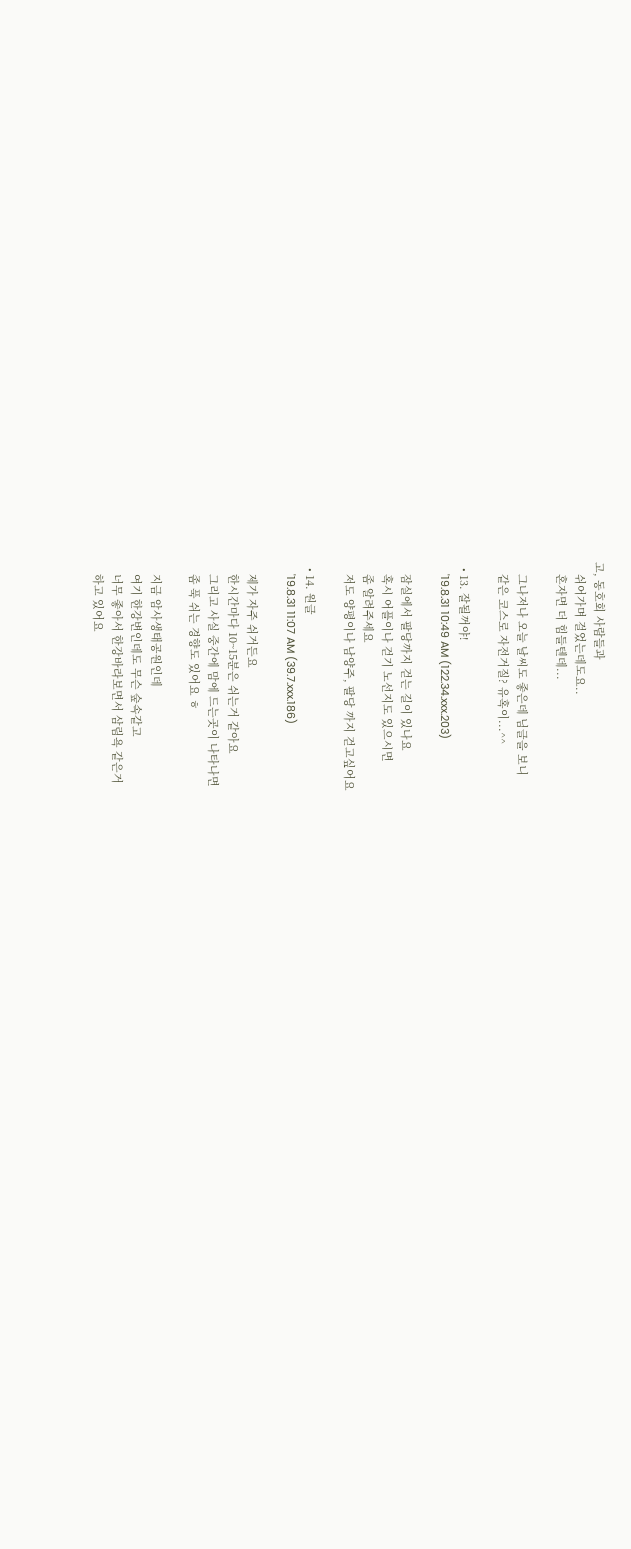고, 동호회 사람들과
    쉬어가며 걸었는데도요..
    혼자면 더 힘들텐데...

    그나저나 오늘 날씨도 좋은데 님글을 보니
    같은 코스로 자전거질? 유혹이...^^

  • 13. 잘될꺼야!
    '19.8.31 10:49 AM (122.34.xxx.203)

    잠실에서 팔당까지 걷는 길이 있나요
    혹시 어플이나 걷기 노선지도 있으시면
    좀 알려주세요
    저도 양평이나 남양주, 팔당 까지 걷고싶어요

  • 14. 원글
    '19.8.31 11:07 AM (39.7.xxx.186)

    제가 자주 쉬거든요
    한시간마다 10~15분은 쉬는거 같아요
    그리고 사실 중간에 맘에 드는곳이 나타나면
    좀 푹 쉬는 경향도 있어요 ㅎ

    지금 암사생태공원인데
    여기 한강변인데도 무슨 숲속같고
    너무 좋아서 한강바라보면서 삼림욕 같은거
    하고 있어요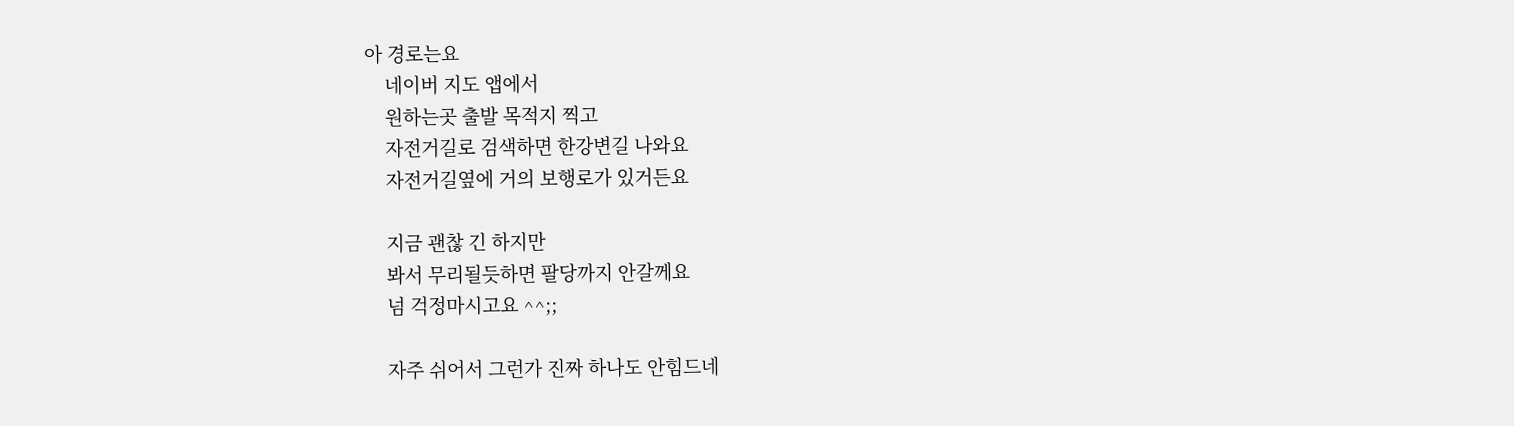아 경로는요
    네이버 지도 앱에서
    원하는곳 출발 목적지 찍고
    자전거길로 검색하면 한강변길 나와요
    자전거길옆에 거의 보행로가 있거든요

    지금 괜찮 긴 하지만
    봐서 무리될듯하면 팔당까지 안갈께요
    넘 걱정마시고요 ^^;;

    자주 쉬어서 그런가 진짜 하나도 안힘드네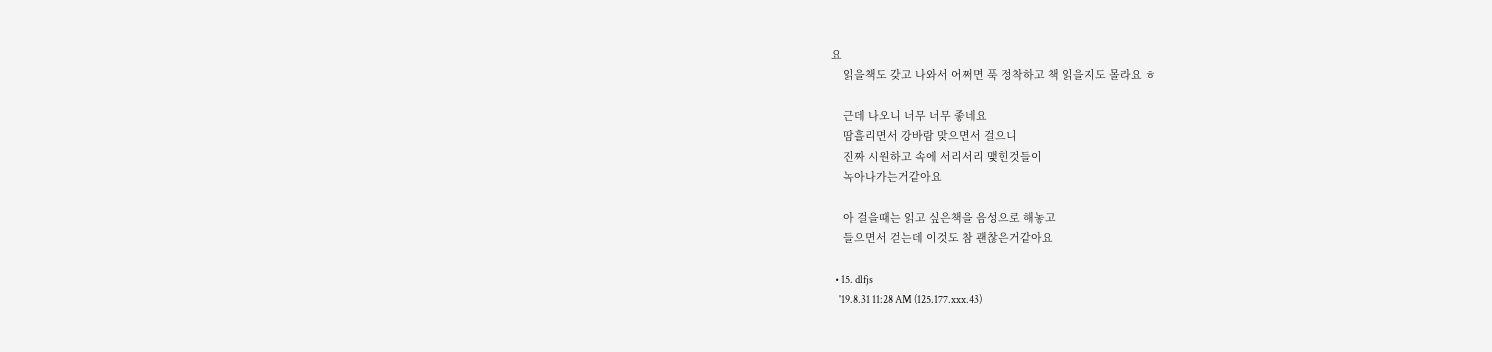요
    읽을책도 갖고 나와서 어쩌면 푹 정착하고 책 읽을지도 몰라요 ㅎ

    근데 나오니 너무 너무 좋네요
    땀흘리면서 강바람 맞으면서 걸으니
    진짜 시원하고 속에 서리서리 맺힌것들이
    녹아나가는거같아요

    아 걸을때는 읽고 싶은책을 음성으로 해놓고
    들으면서 걷는데 이것도 참 괜찮은거같아요

  • 15. dlfjs
    '19.8.31 11:28 AM (125.177.xxx.43)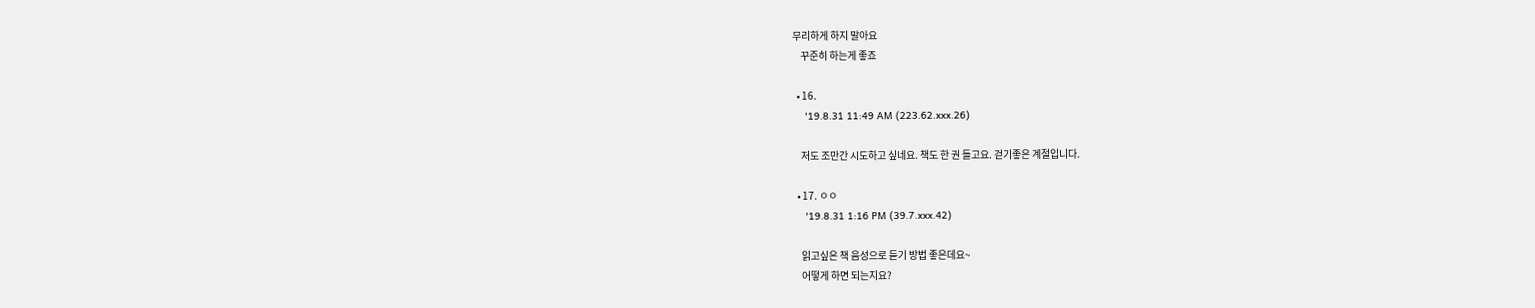무리하게 하지 말아요
    꾸준히 하는게 좋죠

  • 16.
    '19.8.31 11:49 AM (223.62.xxx.26)

    저도 조만간 시도하고 싶네요. 책도 한 권 들고요. 걷기좋은 계절입니다.

  • 17. ㅇㅇ
    '19.8.31 1:16 PM (39.7.xxx.42)

    읽고싶은 책 음성으로 듣기 방법 좋은데요~
    어떻게 하면 되는지요?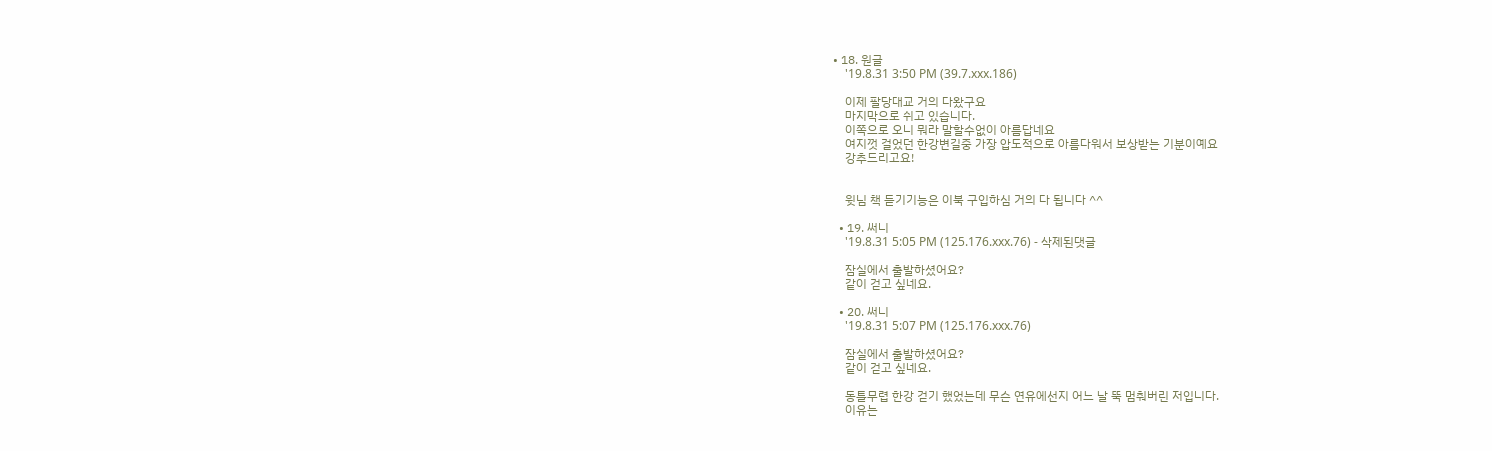• 18. 원글
    '19.8.31 3:50 PM (39.7.xxx.186)

    이제 팔당대교 거의 다왔구요
    마지막으로 쉬고 있습니다.
    이쪽으로 오니 뭐라 말할수없이 아름답네요
    여지껏 걸었던 한강변길중 가장 압도적으로 아름다워서 보상받는 기분이예요
    강추드리고요!


    윗님 책 듣기기능은 이북 구입하심 거의 다 됩니다 ^^

  • 19. 써니
    '19.8.31 5:05 PM (125.176.xxx.76) - 삭제된댓글

    잠실에서 출발하셨어요?
    같이 걷고 싶네요.

  • 20. 써니
    '19.8.31 5:07 PM (125.176.xxx.76)

    잠실에서 출발하셨어요?
    같이 걷고 싶네요.

    동틀무렵 한강 걷기 했었는데 무슨 연유에선지 어느 날 뚝 멈춰버린 저입니다.
    이유는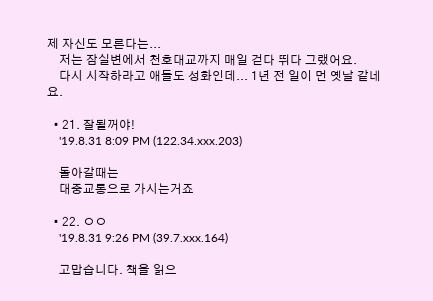제 자신도 모른다는...
    저는 잠실변에서 천호대교까지 매일 걷다 뛰다 그랬어요.
    다시 시작하라고 애들도 성화인데... 1년 전 일이 먼 옛날 같네요.

  • 21. 잘될꺼야!
    '19.8.31 8:09 PM (122.34.xxx.203)

    돌아갈때는
    대중교통으로 가시는거죠

  • 22. ㅇㅇ
    '19.8.31 9:26 PM (39.7.xxx.164)

    고맙습니다. 책을 읽으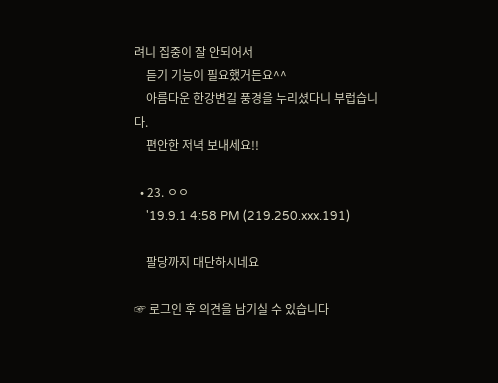려니 집중이 잘 안되어서
    듣기 기능이 필요했거든요^^
    아름다운 한강변길 풍경을 누리셨다니 부럽습니다.
    편안한 저녁 보내세요!!

  • 23. ㅇㅇ
    '19.9.1 4:58 PM (219.250.xxx.191)

    팔당까지 대단하시네요

☞ 로그인 후 의견을 남기실 수 있습니다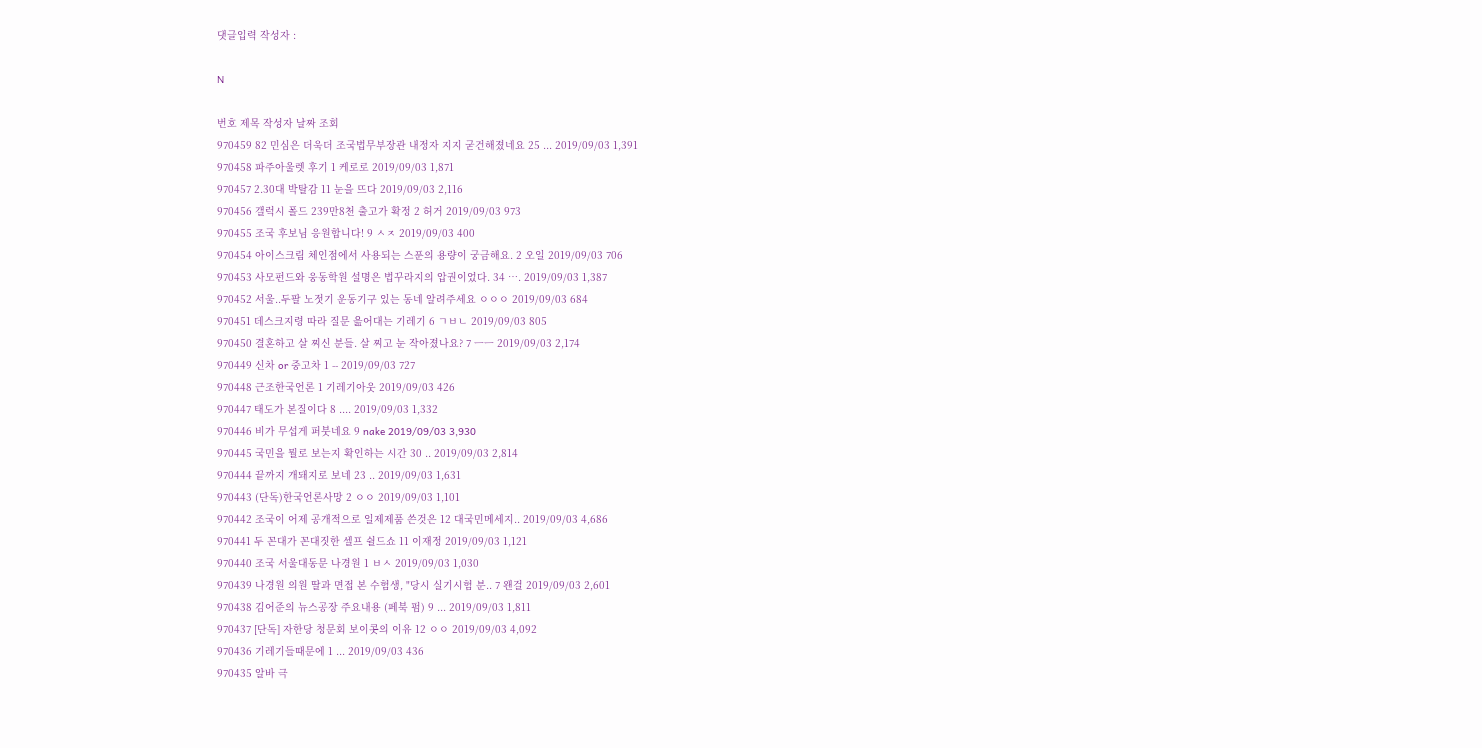댓글입력 작성자 :

N

번호 제목 작성자 날짜 조회
970459 82 민심은 더욱더 조국법무부장관 내정자 지지 굳건해졌네요 25 ... 2019/09/03 1,391
970458 파주아울렛 후기 1 케로로 2019/09/03 1,871
970457 2.30대 박탈감 11 눈을 뜨다 2019/09/03 2,116
970456 갤럭시 폴드 239만8천 출고가 확정 2 허거 2019/09/03 973
970455 조국 후보님 응원합니다! 9 ㅅㅈ 2019/09/03 400
970454 아이스크림 체인점에서 사용되는 스푼의 용량이 궁금해요. 2 오일 2019/09/03 706
970453 사모펀드와 웅동학원 설명은 법꾸라지의 압권이었다. 34 …. 2019/09/03 1,387
970452 서울..두팔 노젓기 운동기구 있는 동네 알려주세요 ㅇㅇㅇ 2019/09/03 684
970451 데스크지령 따라 질문 읊어대는 기레기 6 ㄱㅂㄴ 2019/09/03 805
970450 결혼하고 살 찌신 분들. 살 찌고 눈 작아졌나요? 7 ㅡㅡ 2019/09/03 2,174
970449 신차 or 중고차 1 -- 2019/09/03 727
970448 근조한국언론 1 기레기아웃 2019/09/03 426
970447 태도가 본질이다 8 .... 2019/09/03 1,332
970446 비가 무섭게 퍼붓네요 9 nake 2019/09/03 3,930
970445 국민을 뭘로 보는지 확인하는 시간 30 .. 2019/09/03 2,814
970444 끝까지 개돼지로 보네 23 .. 2019/09/03 1,631
970443 (단독)한국언론사망 2 ㅇㅇ 2019/09/03 1,101
970442 조국이 어제 공개적으로 일제제품 쓴것은 12 대국민메세지.. 2019/09/03 4,686
970441 두 꼰대가 꼰대짓한 셀프 쉴드쇼 11 이재정 2019/09/03 1,121
970440 조국 서울대동문 나경원 1 ㅂㅅ 2019/09/03 1,030
970439 나경원 의원 딸과 면접 본 수험생, "당시 실기시험 분.. 7 왠걸 2019/09/03 2,601
970438 김어준의 뉴스공장 주요내용 (페북 펌) 9 ... 2019/09/03 1,811
970437 [단독] 자한당 청문회 보이콧의 이유 12 ㅇㅇ 2019/09/03 4,092
970436 기레기들때문에 1 ... 2019/09/03 436
970435 알바 극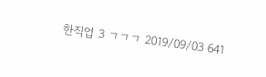한직업 3 ㄱㄱㄱ 2019/09/03 641